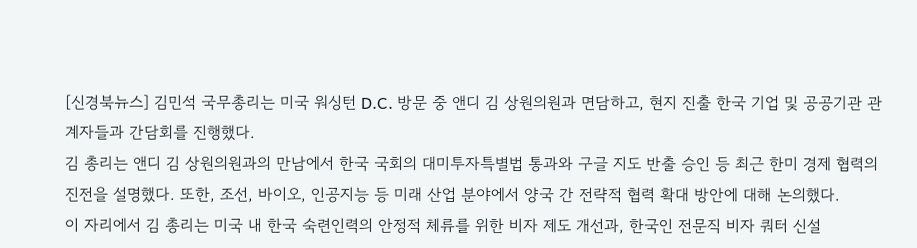[신경북뉴스] 김민석 국무총리는 미국 워싱턴 D.C. 방문 중 앤디 김 상원의원과 면담하고, 현지 진출 한국 기업 및 공공기관 관계자들과 간담회를 진행했다.
김 총리는 앤디 김 상원의원과의 만남에서 한국 국회의 대미투자특별법 통과와 구글 지도 반출 승인 등 최근 한미 경제 협력의 진전을 설명했다. 또한, 조선, 바이오, 인공지능 등 미래 산업 분야에서 양국 간 전략적 협력 확대 방안에 대해 논의했다.
이 자리에서 김 총리는 미국 내 한국 숙련인력의 안정적 체류를 위한 비자 제도 개선과, 한국인 전문직 비자 쿼터 신설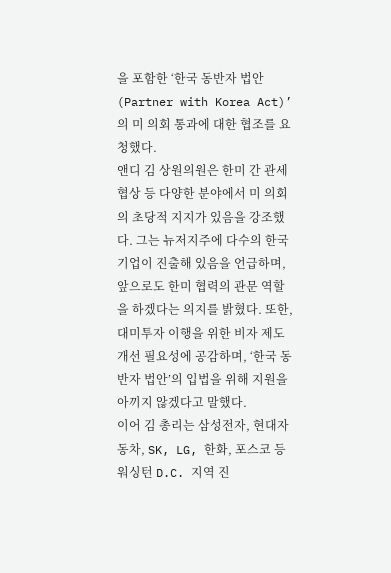을 포함한 ‘한국 동반자 법안(Partner with Korea Act)’의 미 의회 통과에 대한 협조를 요청했다.
앤디 김 상원의원은 한미 간 관세 협상 등 다양한 분야에서 미 의회의 초당적 지지가 있음을 강조했다. 그는 뉴저지주에 다수의 한국 기업이 진출해 있음을 언급하며, 앞으로도 한미 협력의 관문 역할을 하겠다는 의지를 밝혔다. 또한, 대미투자 이행을 위한 비자 제도 개선 필요성에 공감하며, ‘한국 동반자 법안’의 입법을 위해 지원을 아끼지 않겠다고 말했다.
이어 김 총리는 삼성전자, 현대자동차, SK, LG, 한화, 포스코 등 워싱턴 D.C. 지역 진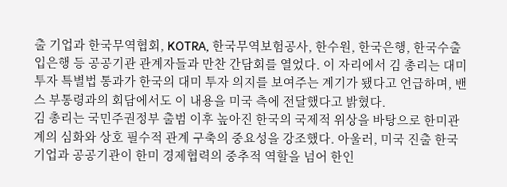출 기업과 한국무역협회, KOTRA, 한국무역보험공사, 한수원, 한국은행, 한국수출입은행 등 공공기관 관계자들과 만찬 간담회를 열었다. 이 자리에서 김 총리는 대미투자 특별법 통과가 한국의 대미 투자 의지를 보여주는 계기가 됐다고 언급하며, 밴스 부통령과의 회담에서도 이 내용을 미국 측에 전달했다고 밝혔다.
김 총리는 국민주권정부 출범 이후 높아진 한국의 국제적 위상을 바탕으로 한미관계의 심화와 상호 필수적 관계 구축의 중요성을 강조했다. 아울러, 미국 진출 한국 기업과 공공기관이 한미 경제협력의 중추적 역할을 넘어 한인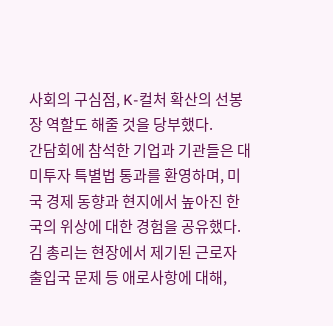사회의 구심점, K-컬처 확산의 선봉장 역할도 해줄 것을 당부했다.
간담회에 참석한 기업과 기관들은 대미투자 특별법 통과를 환영하며, 미국 경제 동향과 현지에서 높아진 한국의 위상에 대한 경험을 공유했다. 김 총리는 현장에서 제기된 근로자 출입국 문제 등 애로사항에 대해,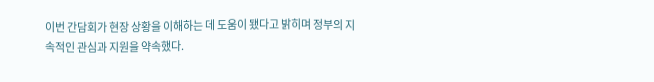이번 간담회가 현장 상황을 이해하는 데 도움이 됐다고 밝히며 정부의 지속적인 관심과 지원을 약속했다.